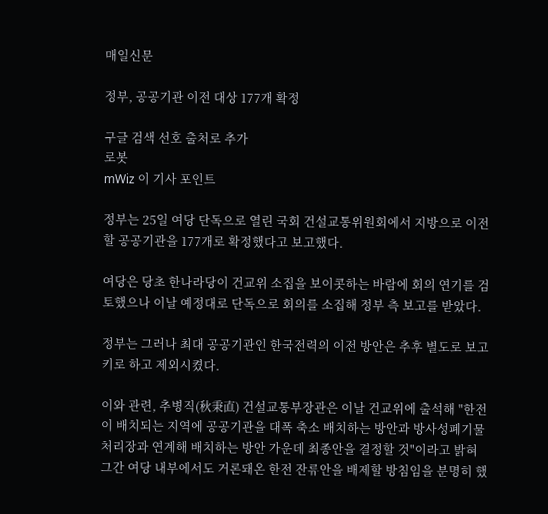매일신문

정부, 공공기관 이전 대상 177개 확정

구글 검색 선호 출처로 추가
로봇
mWiz 이 기사 포인트

정부는 25일 여당 단독으로 열린 국회 건설교통위원회에서 지방으로 이전할 공공기관을 177개로 확정했다고 보고했다.

여당은 당초 한나라당이 건교위 소집을 보이콧하는 바람에 회의 연기를 검토했으나 이날 예정대로 단독으로 회의를 소집해 정부 측 보고를 받았다.

정부는 그러나 최대 공공기관인 한국전력의 이전 방안은 추후 별도로 보고키로 하고 제외시켰다.

이와 관련, 추병직(秋秉直) 건설교통부장관은 이날 건교위에 출석해 "한전이 배치되는 지역에 공공기관을 대폭 축소 배치하는 방안과 방사성폐기물처리장과 연계해 배치하는 방안 가운데 최종안을 결정할 것"이라고 밝혀 그간 여당 내부에서도 거론돼온 한전 잔류안을 배제할 방침임을 분명히 했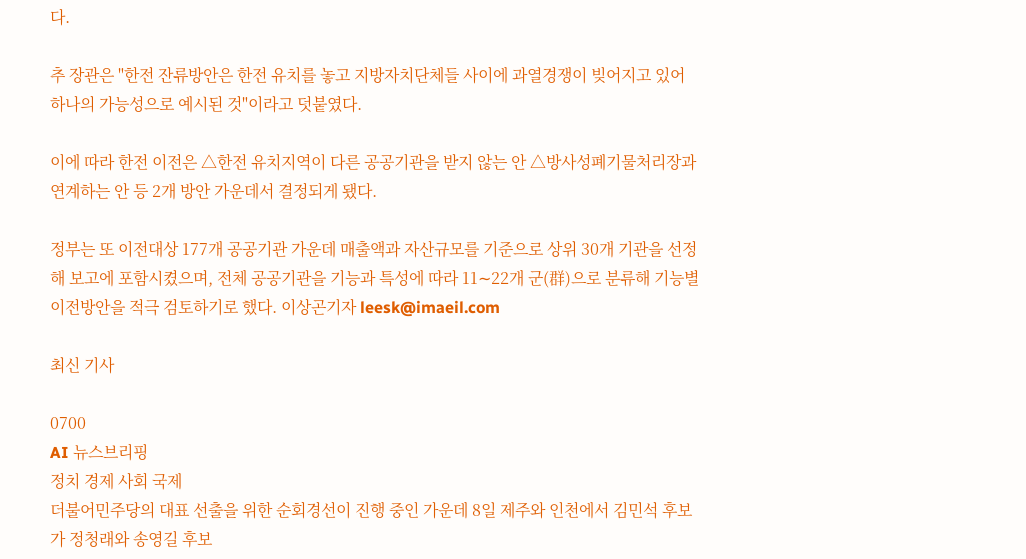다.

추 장관은 "한전 잔류방안은 한전 유치를 놓고 지방자치단체들 사이에 과열경쟁이 빚어지고 있어 하나의 가능성으로 예시된 것"이라고 덧붙였다.

이에 따라 한전 이전은 △한전 유치지역이 다른 공공기관을 받지 않는 안 △방사성폐기물처리장과 연계하는 안 등 2개 방안 가운데서 결정되게 됐다.

정부는 또 이전대상 177개 공공기관 가운데 매출액과 자산규모를 기준으로 상위 30개 기관을 선정해 보고에 포함시켰으며, 전체 공공기관을 기능과 특성에 따라 11∼22개 군(群)으로 분류해 기능별 이전방안을 적극 검토하기로 했다. 이상곤기자 leesk@imaeil.com

최신 기사

0700
AI 뉴스브리핑
정치 경제 사회 국제
더불어민주당의 대표 선출을 위한 순회경선이 진행 중인 가운데 8일 제주와 인천에서 김민석 후보가 정청래와 송영길 후보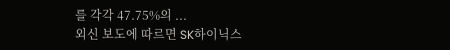를 각각 47.75%의 ...
외신 보도에 따르면 SK하이닉스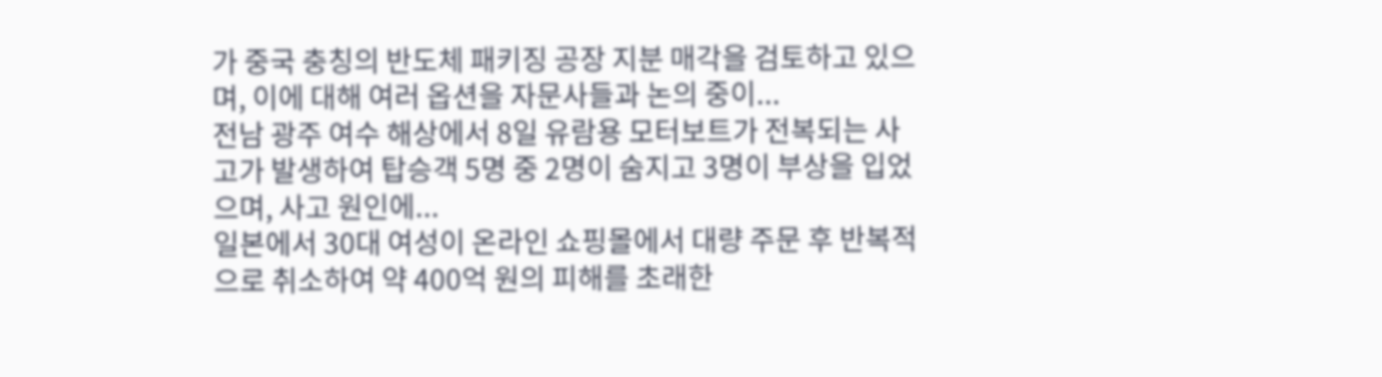가 중국 충칭의 반도체 패키징 공장 지분 매각을 검토하고 있으며, 이에 대해 여러 옵션을 자문사들과 논의 중이...
전남 광주 여수 해상에서 8일 유람용 모터보트가 전복되는 사고가 발생하여 탑승객 5명 중 2명이 숨지고 3명이 부상을 입었으며, 사고 원인에...
일본에서 30대 여성이 온라인 쇼핑몰에서 대량 주문 후 반복적으로 취소하여 약 400억 원의 피해를 초래한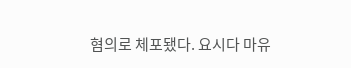혐의로 체포됐다. 요시다 마유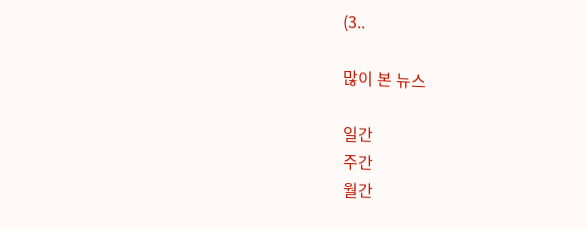(3..

많이 본 뉴스

일간
주간
월간